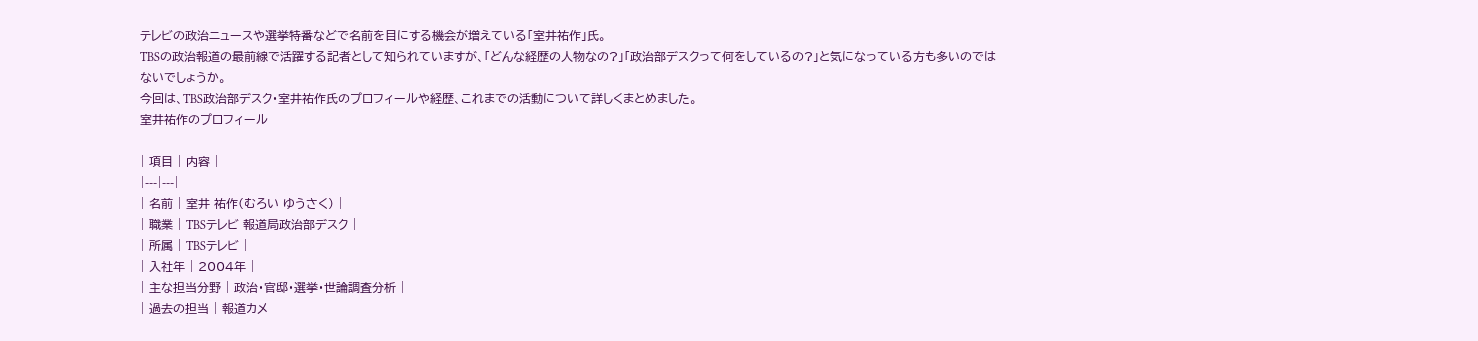テレビの政治ニュースや選挙特番などで名前を目にする機会が増えている「室井祐作」氏。
TBSの政治報道の最前線で活躍する記者として知られていますが、「どんな経歴の人物なの?」「政治部デスクって何をしているの?」と気になっている方も多いのではないでしょうか。
今回は、TBS政治部デスク・室井祐作氏のプロフィールや経歴、これまでの活動について詳しくまとめました。
室井祐作のプロフィール

| 項目 | 内容 |
|---|---|
| 名前 | 室井 祐作(むろい ゆうさく) |
| 職業 | TBSテレビ 報道局政治部デスク |
| 所属 | TBSテレビ |
| 入社年 | 2004年 |
| 主な担当分野 | 政治・官邸・選挙・世論調査分析 |
| 過去の担当 | 報道カメ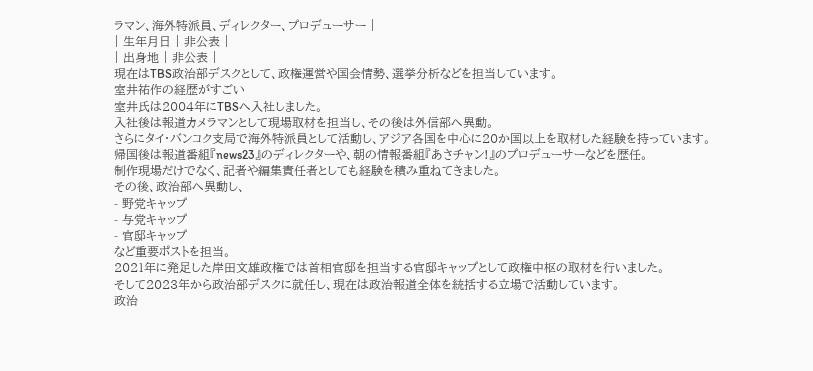ラマン、海外特派員、ディレクター、プロデューサー |
| 生年月日 | 非公表 |
| 出身地 | 非公表 |
現在はTBS政治部デスクとして、政権運営や国会情勢、選挙分析などを担当しています。
室井祐作の経歴がすごい
室井氏は2004年にTBSへ入社しました。
入社後は報道カメラマンとして現場取材を担当し、その後は外信部へ異動。
さらにタイ・バンコク支局で海外特派員として活動し、アジア各国を中心に20か国以上を取材した経験を持っています。
帰国後は報道番組『news23』のディレクターや、朝の情報番組『あさチャン!』のプロデューサーなどを歴任。
制作現場だけでなく、記者や編集責任者としても経験を積み重ねてきました。
その後、政治部へ異動し、
- 野党キャップ
- 与党キャップ
- 官邸キャップ
など重要ポストを担当。
2021年に発足した岸田文雄政権では首相官邸を担当する官邸キャップとして政権中枢の取材を行いました。
そして2023年から政治部デスクに就任し、現在は政治報道全体を統括する立場で活動しています。
政治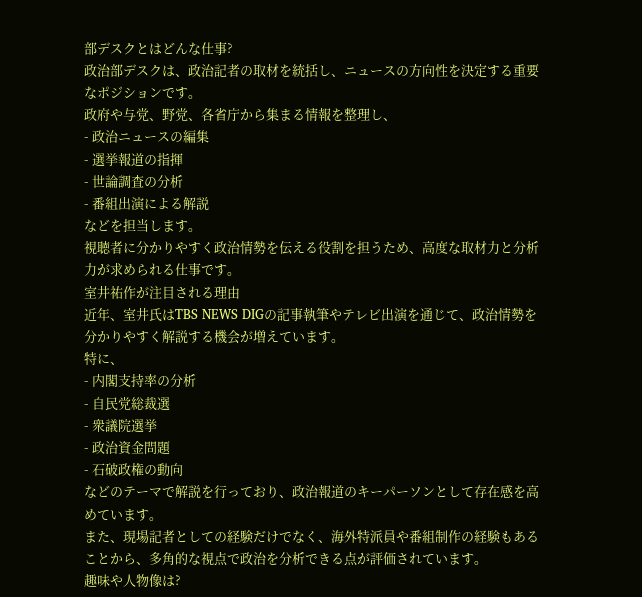部デスクとはどんな仕事?
政治部デスクは、政治記者の取材を統括し、ニュースの方向性を決定する重要なポジションです。
政府や与党、野党、各省庁から集まる情報を整理し、
- 政治ニュースの編集
- 選挙報道の指揮
- 世論調査の分析
- 番組出演による解説
などを担当します。
視聴者に分かりやすく政治情勢を伝える役割を担うため、高度な取材力と分析力が求められる仕事です。
室井祐作が注目される理由
近年、室井氏はTBS NEWS DIGの記事執筆やテレビ出演を通じて、政治情勢を分かりやすく解説する機会が増えています。
特に、
- 内閣支持率の分析
- 自民党総裁選
- 衆議院選挙
- 政治資金問題
- 石破政権の動向
などのテーマで解説を行っており、政治報道のキーパーソンとして存在感を高めています。
また、現場記者としての経験だけでなく、海外特派員や番組制作の経験もあることから、多角的な視点で政治を分析できる点が評価されています。
趣味や人物像は?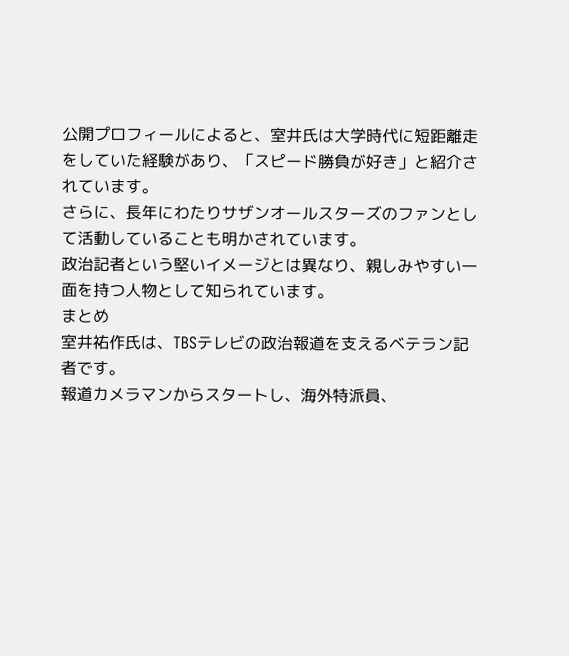公開プロフィールによると、室井氏は大学時代に短距離走をしていた経験があり、「スピード勝負が好き」と紹介されています。
さらに、長年にわたりサザンオールスターズのファンとして活動していることも明かされています。
政治記者という堅いイメージとは異なり、親しみやすい一面を持つ人物として知られています。
まとめ
室井祐作氏は、TBSテレビの政治報道を支えるベテラン記者です。
報道カメラマンからスタートし、海外特派員、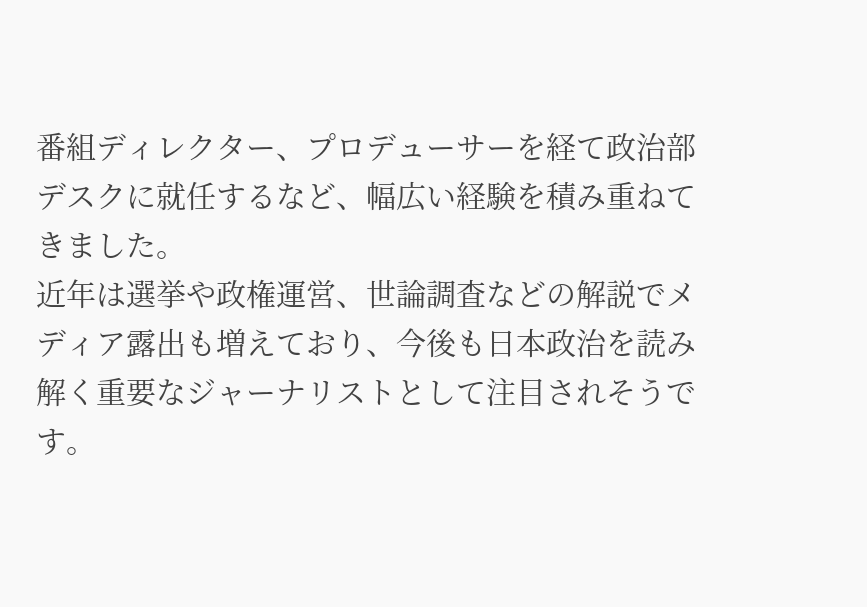番組ディレクター、プロデューサーを経て政治部デスクに就任するなど、幅広い経験を積み重ねてきました。
近年は選挙や政権運営、世論調査などの解説でメディア露出も増えており、今後も日本政治を読み解く重要なジャーナリストとして注目されそうです。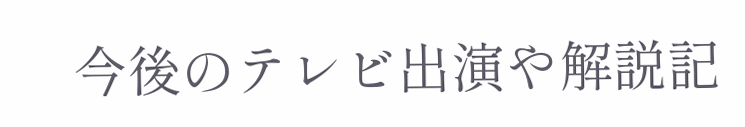今後のテレビ出演や解説記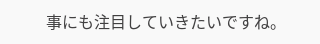事にも注目していきたいですね。